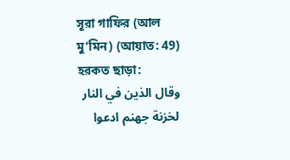সূরা গাফির (আল মু‘মিন) (আয়াত: 49)
হরকত ছাড়া:
وقال الذين في النار لخزنة جهنم ادعوا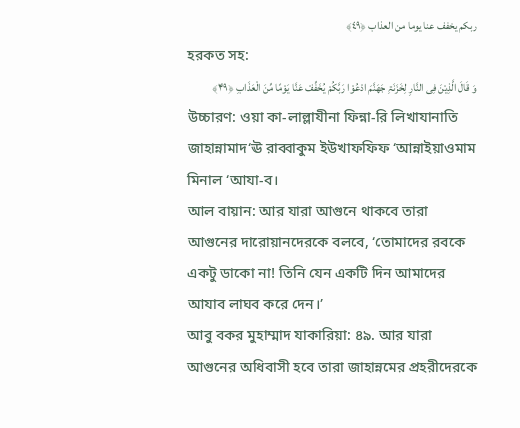ربكم يخفف عنا يوما من العذاب ﴿٤٩﴾
হরকত সহ:
وَ قَالَ الَّذِیْنَ فِی النَّارِ لِخَزَنَۃِ جَهَنَّمَ ادْعُوْا رَبَّکُمْ یُخَفِّفْ عَنَّا یَوْمًا مِّنَ الْعَذَابِ ﴿۴۹﴾
উচ্চারণ: ওয়া কা-লাল্লাযীনা ফিন্না-রি লিখাযানাতি জাহান্নামাদ‘ঊ রাব্বাকুম ইউখাফফিফ ‘আন্নাইয়াওমাম মিনাল ‘আযা-ব।
আল বায়ান: আর যারা আগুনে থাকবে তারা আগুনের দারোয়ানদেরকে বলবে, ‘তোমাদের রবকে একটু ডাকো না! তিনি যেন একটি দিন আমাদের আযাব লাঘব করে দেন।’
আবু বকর মুহাম্মাদ যাকারিয়া: ৪৯. আর যারা আগুনের অধিবাসী হবে তারা জাহান্নমের প্রহরীদেরকে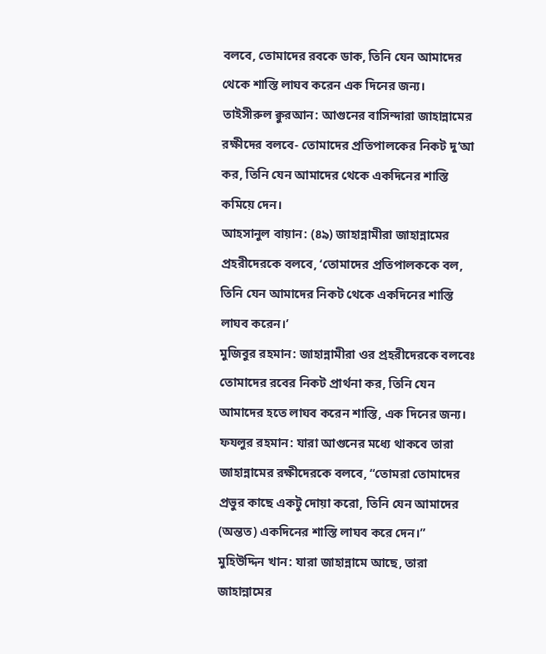বলবে, তোমাদের রবকে ডাক, তিনি যেন আমাদের থেকে শাস্তি লাঘব করেন এক দিনের জন্য।
তাইসীরুল ক্বুরআন: আগুনের বাসিন্দারা জাহান্নামের রক্ষীদের বলবে- তোমাদের প্রতিপালকের নিকট দু‘আ কর, তিনি যেন আমাদের থেকে একদিনের শাস্তি কমিয়ে দেন।
আহসানুল বায়ান: (৪৯) জাহান্নামীরা জাহান্নামের প্রহরীদেরকে বলবে, ‘তোমাদের প্রতিপালককে বল, তিনি যেন আমাদের নিকট থেকে একদিনের শাস্তি লাঘব করেন।’
মুজিবুর রহমান: জাহান্নামীরা ওর প্রহরীদেরকে বলবেঃ তোমাদের রবের নিকট প্রার্থনা কর, তিনি যেন আমাদের হতে লাঘব করেন শাস্তি, এক দিনের জন্য।
ফযলুর রহমান: যারা আগুনের মধ্যে থাকবে তারা জাহান্নামের রক্ষীদেরকে বলবে, “তোমরা তোমাদের প্রভুর কাছে একটু দোয়া করো, তিনি যেন আমাদের (অন্তত) একদিনের শাস্তি লাঘব করে দেন।”
মুহিউদ্দিন খান: যারা জাহান্নামে আছে, তারা জাহান্নামের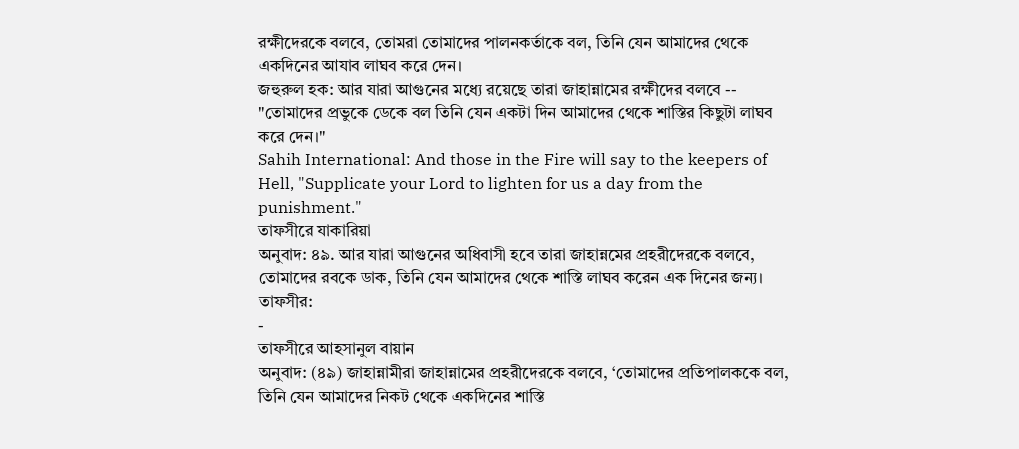রক্ষীদেরকে বলবে, তোমরা তোমাদের পালনকর্তাকে বল, তিনি যেন আমাদের থেকে একদিনের আযাব লাঘব করে দেন।
জহুরুল হক: আর যারা আগুনের মধ্যে রয়েছে তারা জাহান্নামের রক্ষীদের বলবে -- "তোমাদের প্রভুকে ডেকে বল তিনি যেন একটা দিন আমাদের থেকে শাস্তির কিছুটা লাঘব করে দেন।"
Sahih International: And those in the Fire will say to the keepers of Hell, "Supplicate your Lord to lighten for us a day from the punishment."
তাফসীরে যাকারিয়া
অনুবাদ: ৪৯. আর যারা আগুনের অধিবাসী হবে তারা জাহান্নমের প্রহরীদেরকে বলবে, তোমাদের রবকে ডাক, তিনি যেন আমাদের থেকে শাস্তি লাঘব করেন এক দিনের জন্য।
তাফসীর:
-
তাফসীরে আহসানুল বায়ান
অনুবাদ: (৪৯) জাহান্নামীরা জাহান্নামের প্রহরীদেরকে বলবে, ‘তোমাদের প্রতিপালককে বল, তিনি যেন আমাদের নিকট থেকে একদিনের শাস্তি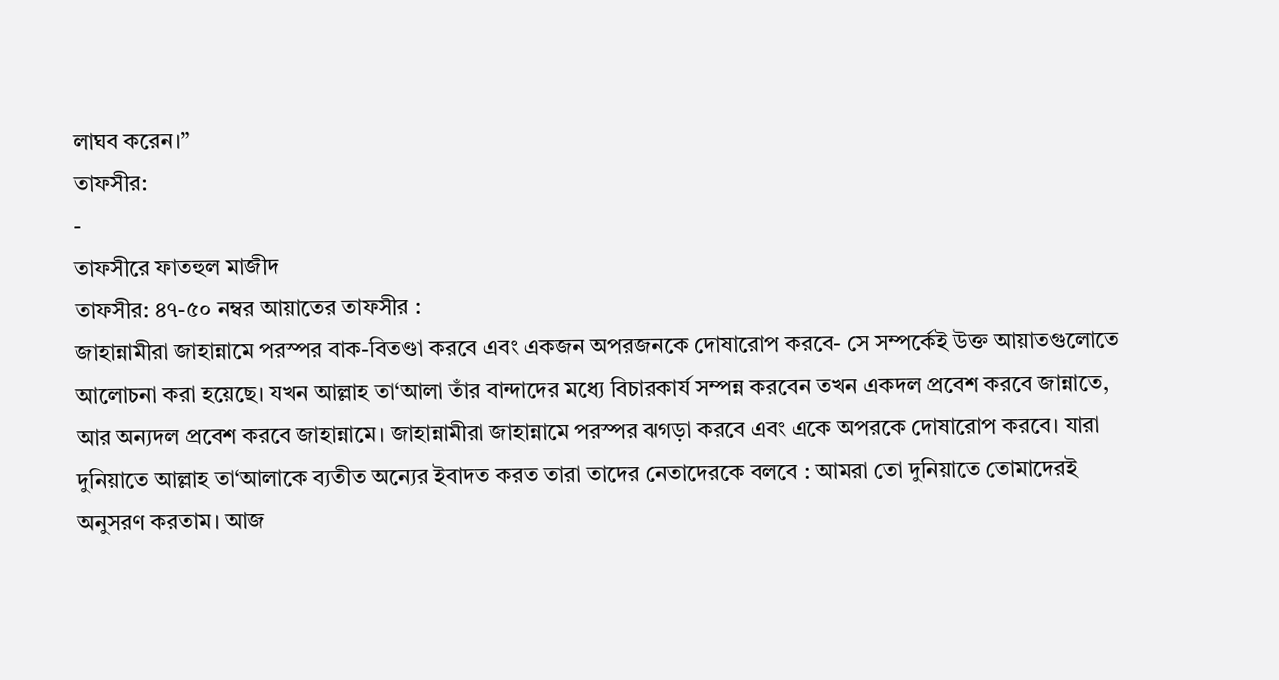লাঘব করেন।”
তাফসীর:
-
তাফসীরে ফাতহুল মাজীদ
তাফসীর: ৪৭-৫০ নম্বর আয়াতের তাফসীর :
জাহান্নামীরা জাহান্নামে পরস্পর বাক-বিতণ্ডা করবে এবং একজন অপরজনকে দোষারোপ করবে- সে সম্পর্কেই উক্ত আয়াতগুলোতে আলোচনা করা হয়েছে। যখন আল্লাহ তা‘আলা তাঁর বান্দাদের মধ্যে বিচারকার্য সম্পন্ন করবেন তখন একদল প্রবেশ করবে জান্নাতে, আর অন্যদল প্রবেশ করবে জাহান্নামে। জাহান্নামীরা জাহান্নামে পরস্পর ঝগড়া করবে এবং একে অপরকে দোষারোপ করবে। যারা দুনিয়াতে আল্লাহ তা‘আলাকে ব্যতীত অন্যের ইবাদত করত তারা তাদের নেতাদেরকে বলবে : আমরা তো দুনিয়াতে তোমাদেরই অনুসরণ করতাম। আজ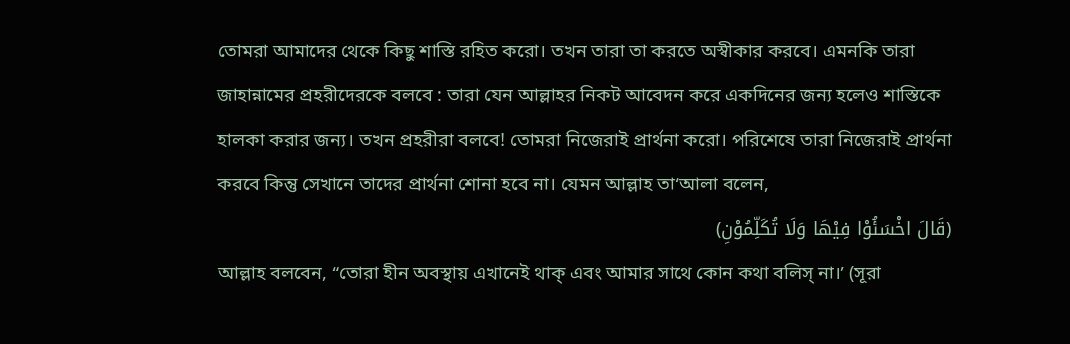তোমরা আমাদের থেকে কিছু শাস্তি রহিত করো। তখন তারা তা করতে অস্বীকার করবে। এমনকি তারা জাহান্নামের প্রহরীদেরকে বলবে : তারা যেন আল্লাহর নিকট আবেদন করে একদিনের জন্য হলেও শাস্তিকে হালকা করার জন্য। তখন প্রহরীরা বলবে! তোমরা নিজেরাই প্রার্থনা করো। পরিশেষে তারা নিজেরাই প্রার্থনা করবে কিন্তু সেখানে তাদের প্রার্থনা শোনা হবে না। যেমন আল্লাহ তা‘আলা বলেন,
(قَالَ اخْسَئُوْا فِيْهَا وَلَا تُكَلِّمُوْنِ)
আল্লাহ বলবেন, “তোরা হীন অবস্থায় এখানেই থাক্ এবং আমার সাথে কোন কথা বলিস্ না।’ (সূরা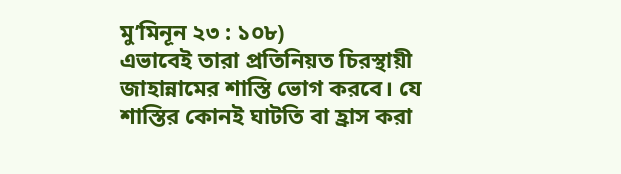মু’মিনূন ২৩ : ১০৮)
এভাবেই তারা প্রতিনিয়ত চিরস্থায়ী জাহান্নামের শাস্তি ভোগ করবে। যে শাস্তির কোনই ঘাটতি বা হ্রাস করা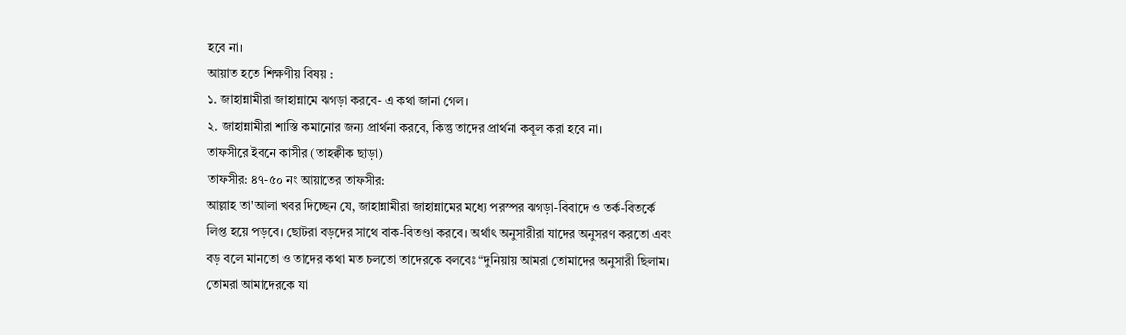হবে না।
আয়াত হতে শিক্ষণীয় বিষয় :
১. জাহান্নামীরা জাহান্নামে ঝগড়া করবে- এ কথা জানা গেল।
২. জাহান্নামীরা শাস্তি কমানোর জন্য প্রার্থনা করবে, কিন্তু তাদের প্রার্থনা কবূল করা হবে না।
তাফসীরে ইবনে কাসীর (তাহক্বীক ছাড়া)
তাফসীর: ৪৭-৫০ নং আয়াতের তাফসীর:
আল্লাহ তা'আলা খবর দিচ্ছেন যে, জাহান্নামীরা জাহান্নামের মধ্যে পরস্পর ঝগড়া-বিবাদে ও তর্ক-বিতর্কে লিপ্ত হয়ে পড়বে। ছোটরা বড়দের সাথে বাক-বিতণ্ডা করবে। অর্থাৎ অনুসারীরা যাদের অনুসরণ করতো এবং বড় বলে মানতো ও তাদের কথা মত চলতো তাদেরকে বলবেঃ “দুনিয়ায় আমরা তোমাদের অনুসারী ছিলাম। তোমরা আমাদেরকে যা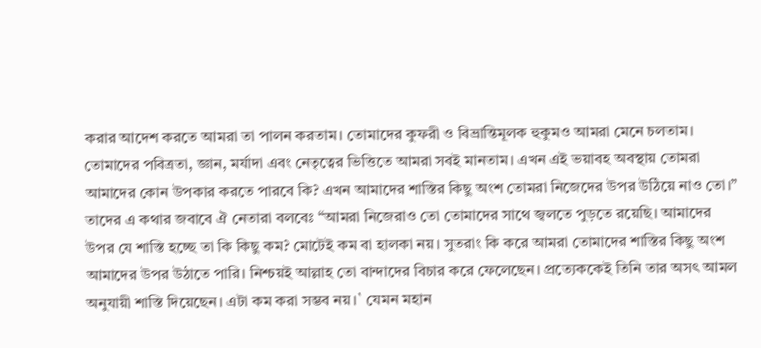করার আদেশ করতে আমরা তা পালন করতাম। তোমাদের কুফরী ও বিভ্রান্তিমূলক হুকুমও আমরা মেনে চলতাম। তোমাদের পবিত্রতা, জ্ঞান, মর্যাদা এবং নেতৃত্বের ভিত্তিতে আমরা সবই মানতাম। এখন এই ভয়াবহ অবস্থায় তোমরা আমাদের কোন উপকার করতে পারবে কি? এখন আমাদের শাস্তির কিছু অংশ তোমরা নিজেদের উপর উঠিয়ে নাও তো।” তাদের এ কথার জবাবে ঐ নেতারা বলবেঃ “আমরা নিজেরাও তো তোমাদের সাথে জ্বলতে পুড়তে রয়েছি। আমাদের উপর যে শাস্তি হচ্ছে তা কি কিছু কম? মোটেই কম বা হালকা নয়। সুতরাং কি করে আমরা তোমাদের শাস্তির কিছু অংশ আমাদের উপর উঠাতে পারি। নিশ্চয়ই আল্লাহ তো বান্দাদের বিচার করে ফেলেছেন। প্রত্যেককেই তিনি তার অসৎ আমল অনুযায়ী শাস্তি দিয়েছেন। এটা কম করা সম্ভব নয়।` যেমন মহান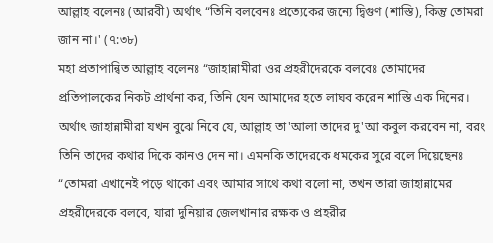আল্লাহ বলেনঃ (আরবী) অর্থাৎ “তিনি বলবেনঃ প্রত্যেকের জন্যে দ্বিগুণ (শাস্তি), কিন্তু তোমরা জান না।' (৭:৩৮)
মহা প্রতাপান্বিত আল্লাহ বলেনঃ “জাহান্নামীরা ওর প্রহরীদেরকে বলবেঃ তোমাদের প্রতিপালকের নিকট প্রার্থনা কর, তিনি যেন আমাদের হতে লাঘব করেন শাস্তি এক দিনের। অর্থাৎ জাহান্নামীরা যখন বুঝে নিবে যে, আল্লাহ তা'আলা তাদের দু'আ কবুল করবেন না, বরং তিনি তাদের কথার দিকে কানও দেন না। এমনকি তাদেরকে ধমকের সুরে বলে দিয়েছেনঃ “তোমরা এখানেই পড়ে থাকো এবং আমার সাথে কথা বলো না, তখন তারা জাহান্নামের প্রহরীদেরকে বলবে, যারা দুনিয়ার জেলখানার রক্ষক ও প্রহরীর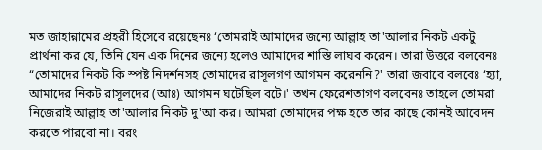মত জাহান্নামের প্রহরী হিসেবে রয়েছেনঃ ‘তোমরাই আমাদের জন্যে আল্লাহ তা'আলার নিকট একটু প্রার্থনা কর যে, তিনি যেন এক দিনের জন্যে হলেও আমাদের শাস্তি লাঘব করেন। তারা উত্তরে বলবেনঃ “তোমাদের নিকট কি স্পষ্ট নিদর্শনসহ তোমাদের রাসূলগণ আগমন করেননি?' তারা জবাবে বলবেঃ ‘হ্যা, আমাদের নিকট রাসূলদের (আঃ) আগমন ঘটেছিল বটে।' তখন ফেরেশতাগণ বলবেনঃ তাহলে তোমরা নিজেরাই আল্লাহ তা'আলার নিকট দু'আ কর। আমরা তোমাদের পক্ষ হতে তার কাছে কোনই আবেদন করতে পারবো না। বরং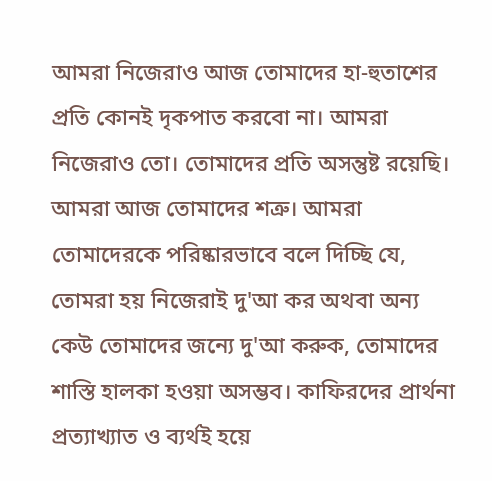আমরা নিজেরাও আজ তোমাদের হা-হুতাশের প্রতি কোনই দৃকপাত করবো না। আমরা নিজেরাও তো। তোমাদের প্রতি অসন্তুষ্ট রয়েছি। আমরা আজ তোমাদের শত্রু। আমরা তোমাদেরকে পরিষ্কারভাবে বলে দিচ্ছি যে, তোমরা হয় নিজেরাই দু'আ কর অথবা অন্য কেউ তোমাদের জন্যে দু'আ করুক, তোমাদের শাস্তি হালকা হওয়া অসম্ভব। কাফিরদের প্রার্থনা প্রত্যাখ্যাত ও ব্যর্থই হয়ে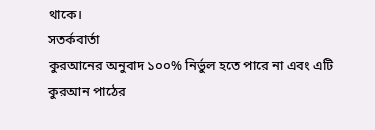থাকে।
সতর্কবার্তা
কুরআনের অনুবাদ ১০০% নির্ভুল হতে পারে না এবং এটি কুরআন পাঠের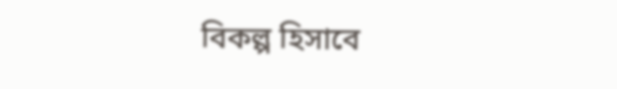বিকল্প হিসাবে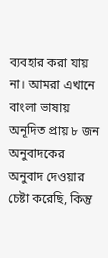ব্যবহার করা যায় না। আমরা এখানে বাংলা ভাষায় অনূদিত প্রায় ৮ জন অনুবাদকের অনুবাদ দেওয়ার চেষ্টা করেছি, কিন্তু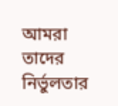আমরা তাদের নির্ভুলতার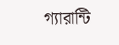গ্যারান্টি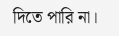দিতে পারি না।